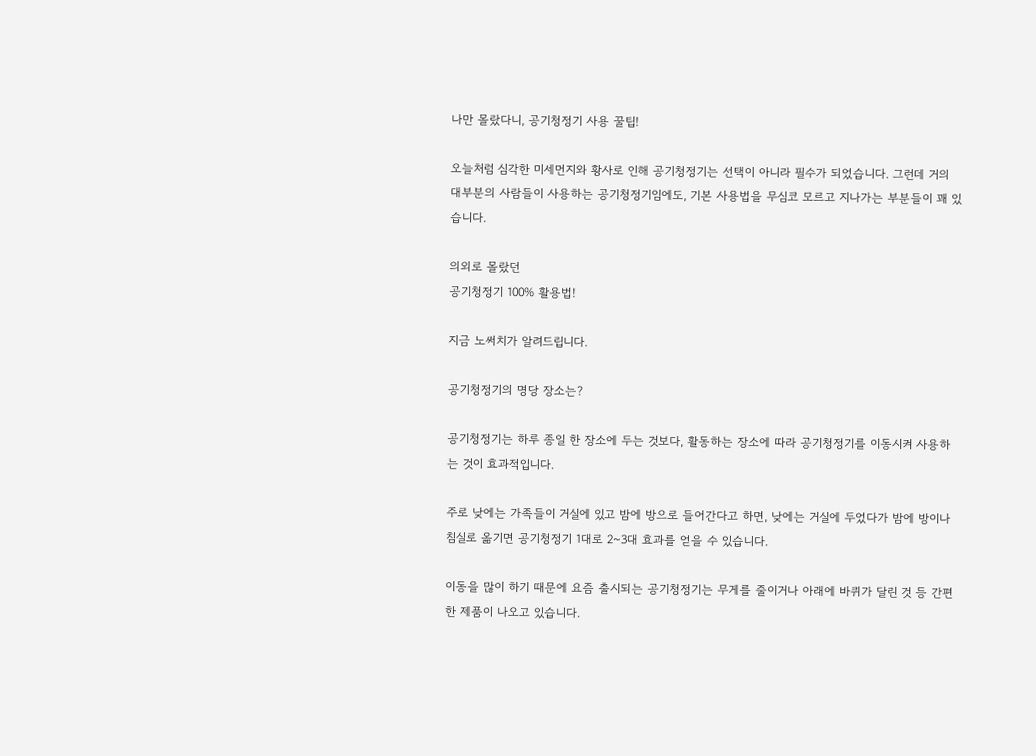나만 몰랐다니, 공기청정기 사용 꿀팁!

오늘처럼 심각한 미세먼지와 황사로 인해 공기청정기는 선택이 아니라 필수가 되었습니다. 그런데 거의 대부분의 사람들이 사용하는 공기청정기임에도, 기본 사용법을 무심코 모르고 지나가는 부분들이 꽤 있습니다.

의외로 몰랐던
공기청정기 100% 활용법!

지금 노써치가 알려드립니다.

공기청정기의 명당 장소는?

공기청정기는 하루 종일 한 장소에 두는 것보다, 활동하는 장소에 따라 공기청정기를 이동시켜 사용하는 것이 효과적입니다.

주로 낮에는 가족들이 거실에 있고 밤에 방으로 들어간다고 하면, 낮에는 거실에 두었다가 밤에 방이나 침실로 옮기면 공기청정기 1대로 2~3대 효과를 얻을 수 있습니다.

이동을 많이 하기 때문에 요즘 출시되는 공기청정기는 무게를 줄이거나 아래에 바퀴가 달린 것 등 간편한 제품이 나오고 있습니다.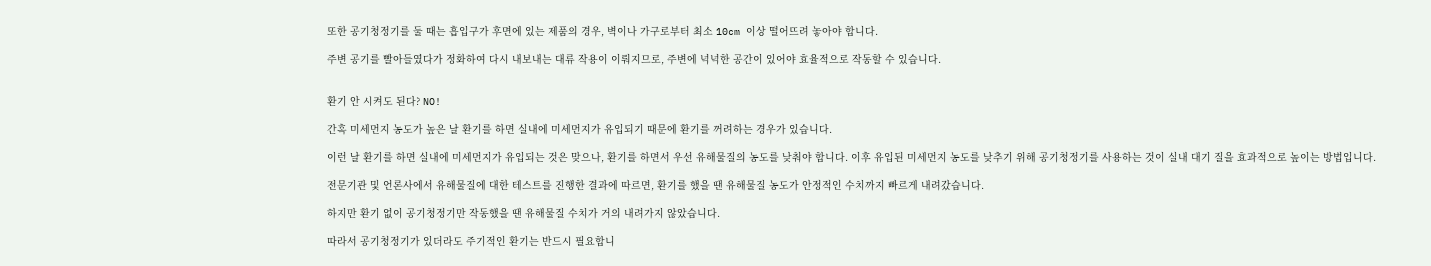또한 공기청정기를 둘 때는 흡입구가 후면에 있는 제품의 경우, 벽이나 가구로부터 최소 10cm 이상 떨어뜨려 놓아야 합니다.

주변 공기를 빨아들였다가 정화하여 다시 내보내는 대류 작용이 이뤄지므로, 주변에 넉넉한 공간이 있어야 효율적으로 작동할 수 있습니다.


환기 안 시켜도 된다? NO!

간혹 미세먼지 농도가 높은 날 환기를 하면 실내에 미세먼지가 유입되기 때문에 환기를 꺼려하는 경우가 있습니다.

이런 날 환기를 하면 실내에 미세먼지가 유입되는 것은 맞으나, 환기를 하면서 우선 유해물질의 농도를 낮춰야 합니다. 이후 유입된 미세먼지 농도를 낮추기 위해 공기청정기를 사용하는 것이 실내 대기 질을 효과적으로 높이는 방법입니다.

전문기관 및 언론사에서 유해물질에 대한 테스트를 진행한 결과에 따르면, 환기를 했을 땐 유해물질 농도가 안정적인 수치까지 빠르게 내려갔습니다.

하지만 환기 없이 공기청정기만 작동했을 땐 유해물질 수치가 거의 내려가지 않았습니다.

따라서 공기청정기가 있더라도 주기적인 환기는 반드시 필요합니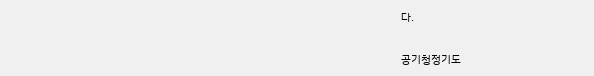다.


공기청정기도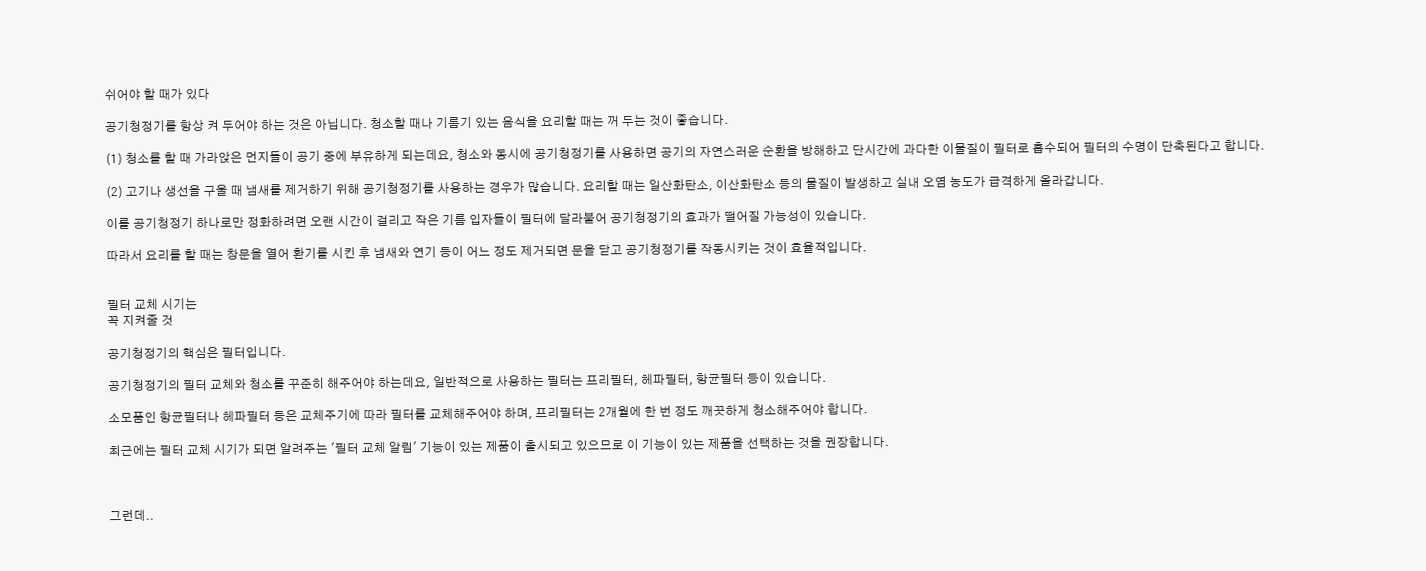쉬어야 할 때가 있다

공기청정기를 항상 켜 두어야 하는 것은 아닙니다. 청소할 때나 기름기 있는 음식을 요리할 때는 꺼 두는 것이 좋습니다.

(1) 청소를 할 때 가라앉은 먼지들이 공기 중에 부유하게 되는데요, 청소와 동시에 공기청정기를 사용하면 공기의 자연스러운 순환을 방해하고 단시간에 과다한 이물질이 필터로 흡수되어 필터의 수명이 단축된다고 합니다.

(2) 고기나 생선을 구울 때 냄새를 제거하기 위해 공기청정기를 사용하는 경우가 많습니다. 요리할 때는 일산화탄소, 이산화탄소 등의 물질이 발생하고 실내 오염 농도가 급격하게 올라갑니다.

이를 공기청정기 하나로만 정화하려면 오랜 시간이 걸리고 작은 기름 입자들이 필터에 달라붙어 공기청정기의 효과가 떨어질 가능성이 있습니다.

따라서 요리를 할 때는 창문을 열어 환기를 시킨 후 냄새와 연기 등이 어느 정도 제거되면 문을 닫고 공기청정기를 작동시키는 것이 효율적입니다.


필터 교체 시기는
꼭 지켜줄 것

공기청정기의 핵심은 필터입니다.

공기청정기의 필터 교체와 청소를 꾸준히 해주어야 하는데요, 일반적으로 사용하는 필터는 프리필터, 헤파필터, 항균필터 등이 있습니다.

소모품인 항균필터나 헤파필터 등은 교체주기에 따라 필터를 교체해주어야 하며, 프리필터는 2개월에 한 번 정도 깨끗하게 청소해주어야 합니다.

최근에는 필터 교체 시기가 되면 알려주는 '필터 교체 알림' 기능이 있는 제품이 출시되고 있으므로 이 기능이 있는 제품을 선택하는 것을 권장합니다.



그런데..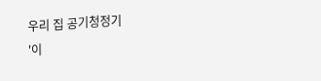우리 집 공기청정기
'이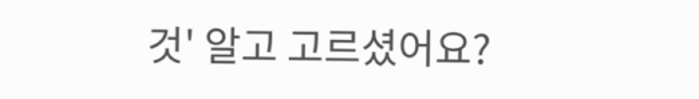것' 알고 고르셨어요?